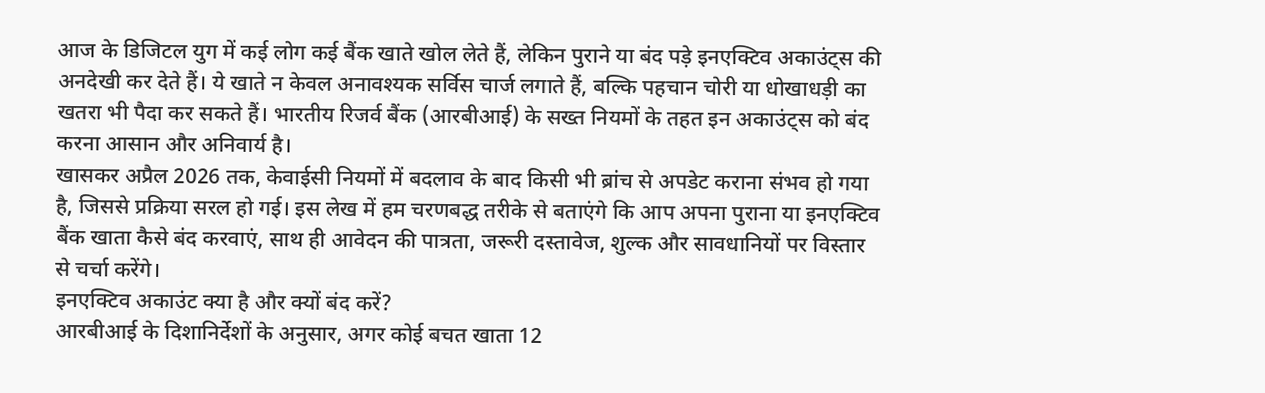आज के डिजिटल युग में कई लोग कई बैंक खाते खोल लेते हैं, लेकिन पुराने या बंद पड़े इनएक्टिव अकाउंट्स की अनदेखी कर देते हैं। ये खाते न केवल अनावश्यक सर्विस चार्ज लगाते हैं, बल्कि पहचान चोरी या धोखाधड़ी का खतरा भी पैदा कर सकते हैं। भारतीय रिजर्व बैंक (आरबीआई) के सख्त नियमों के तहत इन अकाउंट्स को बंद करना आसान और अनिवार्य है।
खासकर अप्रैल 2026 तक, केवाईसी नियमों में बदलाव के बाद किसी भी ब्रांच से अपडेट कराना संभव हो गया है, जिससे प्रक्रिया सरल हो गई। इस लेख में हम चरणबद्ध तरीके से बताएंगे कि आप अपना पुराना या इनएक्टिव बैंक खाता कैसे बंद करवाएं, साथ ही आवेदन की पात्रता, जरूरी दस्तावेज, शुल्क और सावधानियों पर विस्तार से चर्चा करेंगे।
इनएक्टिव अकाउंट क्या है और क्यों बंद करें?
आरबीआई के दिशानिर्देशों के अनुसार, अगर कोई बचत खाता 12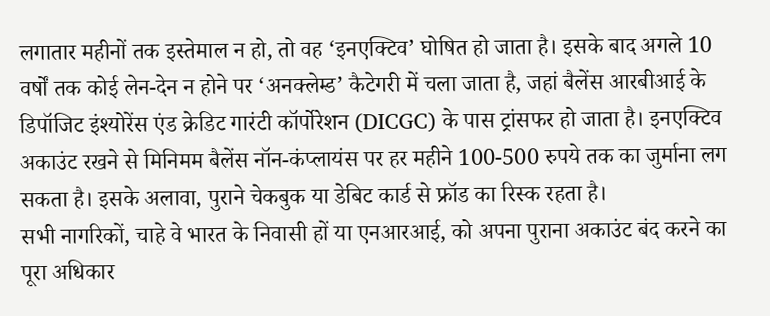लगातार महीनों तक इस्तेमाल न हो, तो वह ‘इनएक्टिव’ घोषित हो जाता है। इसके बाद अगले 10 वर्षों तक कोई लेन-देन न होने पर ‘अनक्लेम्ड’ कैटेगरी में चला जाता है, जहां बैलेंस आरबीआई के डिपॉजिट इंश्योरेंस एंड क्रेडिट गारंटी कॉर्पोरेशन (DICGC) के पास ट्रांसफर हो जाता है। इनएक्टिव अकाउंट रखने से मिनिमम बैलेंस नॉन-कंप्लायंस पर हर महीने 100-500 रुपये तक का जुर्माना लग सकता है। इसके अलावा, पुराने चेकबुक या डेबिट कार्ड से फ्रॉड का रिस्क रहता है।
सभी नागरिकों, चाहे वे भारत के निवासी हों या एनआरआई, को अपना पुराना अकाउंट बंद करने का पूरा अधिकार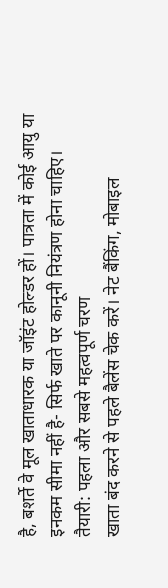है, बशर्ते वे मूल खाताधारक या जॉइंट होल्डर हों। पात्रता में कोई आयु या इनकम सीमा नहीं है- सिर्फ खाते पर कानूनी नियंत्रण होना चाहिए।
तैयारी: पहला और सबसे महत्वपूर्ण चरण
खाता बंद करने से पहले बैलेंस चेक करें। नेट बैंकिंग, मोबाइल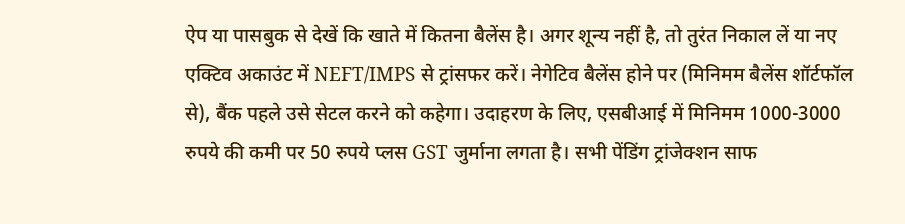ऐप या पासबुक से देखें कि खाते में कितना बैलेंस है। अगर शून्य नहीं है, तो तुरंत निकाल लें या नए एक्टिव अकाउंट में NEFT/IMPS से ट्रांसफर करें। नेगेटिव बैलेंस होने पर (मिनिमम बैलेंस शॉर्टफॉल से), बैंक पहले उसे सेटल करने को कहेगा। उदाहरण के लिए, एसबीआई में मिनिमम 1000-3000 रुपये की कमी पर 50 रुपये प्लस GST जुर्माना लगता है। सभी पेंडिंग ट्रांजेक्शन साफ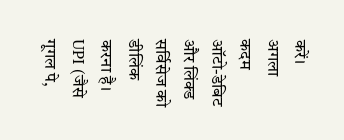करें।
अगला कदम ऑटो-डेबिट और लिंक्ड सर्विसेज को डीलिंक करना है। UPI (जैसे गूगल पे,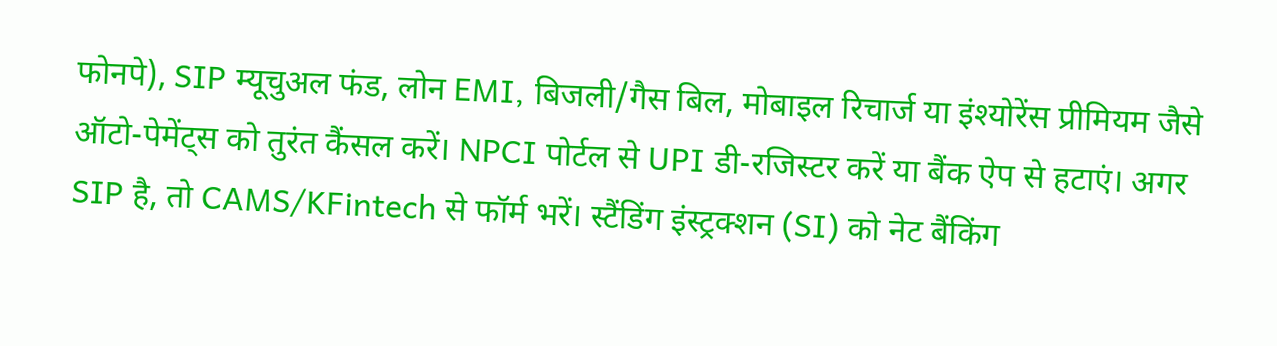फोनपे), SIP म्यूचुअल फंड, लोन EMI, बिजली/गैस बिल, मोबाइल रिचार्ज या इंश्योरेंस प्रीमियम जैसे ऑटो-पेमेंट्स को तुरंत कैंसल करें। NPCI पोर्टल से UPI डी-रजिस्टर करें या बैंक ऐप से हटाएं। अगर SIP है, तो CAMS/KFintech से फॉर्म भरें। स्टैंडिंग इंस्ट्रक्शन (SI) को नेट बैंकिंग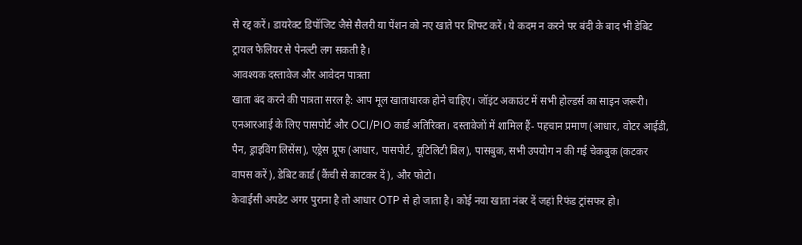से रद्द करें। डायरेक्ट डिपॉजिट जैसे सैलरी या पेंशन को नए खाते पर शिफ्ट करें। ये कदम न करने पर बंदी के बाद भी डेबिट ट्रायल फेलियर से पेनल्टी लग सकती है।
आवश्यक दस्तावेज और आवेदन पात्रता
खाता बंद करने की पात्रता सरल है: आप मूल खाताधारक होने चाहिए। जॉइंट अकाउंट में सभी होल्डर्स का साइन जरूरी। एनआरआई के लिए पासपोर्ट और OCI/PIO कार्ड अतिरिक्त। दस्तावेजों में शामिल हैं- पहचान प्रमाण (आधार, वोटर आईडी, पैन, ड्राइविंग लिसेंस), एड्रेस प्रूफ (आधार, पासपोर्ट, यूटिलिटी बिल), पासबुक, सभी उपयोग न की गई चेकबुक (कटकर वापस करें), डेबिट कार्ड (कैंची से काटकर दें), और फोटो।
केवाईसी अपडेट अगर पुराना है तो आधार OTP से हो जाता है। कोई नया खाता नंबर दें जहां रिफंड ट्रांसफर हो।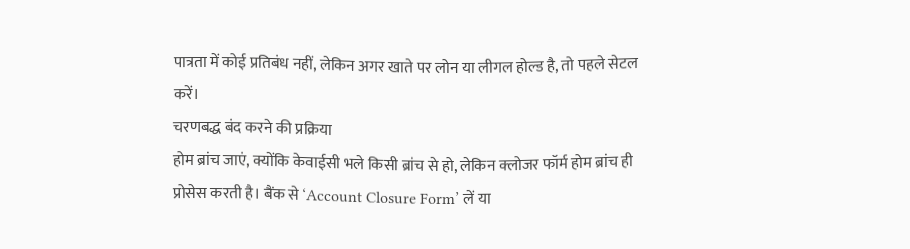पात्रता में कोई प्रतिबंध नहीं, लेकिन अगर खाते पर लोन या लीगल होल्ड है, तो पहले सेटल करें।
चरणबद्ध बंद करने की प्रक्रिया
होम ब्रांच जाएं, क्योंकि केवाईसी भले किसी ब्रांच से हो, लेकिन क्लोजर फॉर्म होम ब्रांच ही प्रोसेस करती है। बैंक से ‘Account Closure Form’ लें या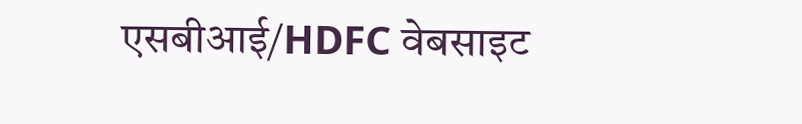एसबीआई/HDFC वेबसाइट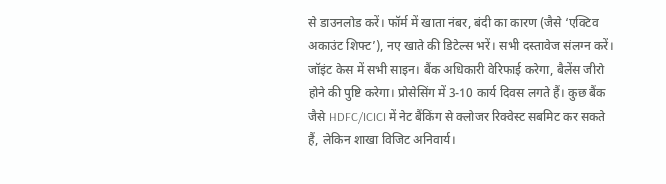से डाउनलोड करें। फॉर्म में खाता नंबर, बंदी का कारण (जैसे ‘एक्टिव अकाउंट शिफ्ट’), नए खाते की डिटेल्स भरें। सभी दस्तावेज संलग्न करें। जॉइंट केस में सभी साइन। बैंक अधिकारी वेरिफाई करेगा, बैलेंस जीरो होने की पुष्टि करेगा। प्रोसेसिंग में 3-10 कार्य दिवस लगते हैं। कुछ बैंक जैसे HDFC/ICICI में नेट बैंकिंग से क्लोजर रिक्वेस्ट सबमिट कर सकते हैं, लेकिन शाखा विजिट अनिवार्य।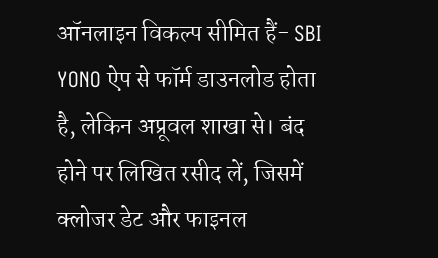ऑनलाइन विकल्प सीमित हैं- SBI YONO ऐप से फॉर्म डाउनलोड होता है, लेकिन अप्रूवल शाखा से। बंद होने पर लिखित रसीद लें, जिसमें क्लोजर डेट और फाइनल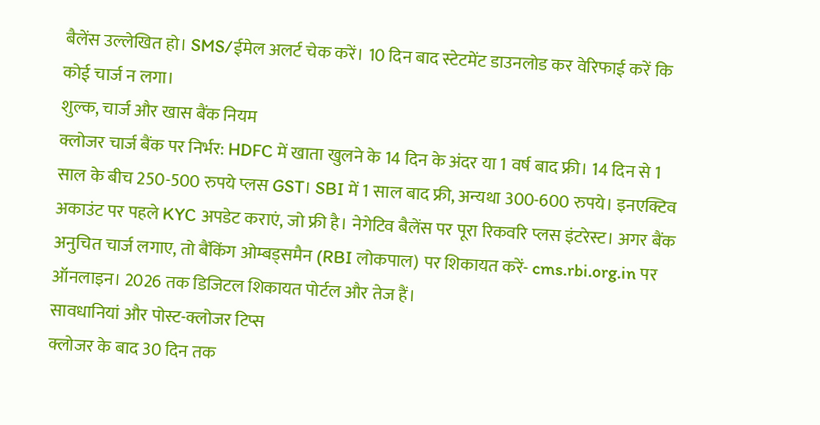बैलेंस उल्लेखित हो। SMS/ईमेल अलर्ट चेक करें। 10 दिन बाद स्टेटमेंट डाउनलोड कर वेरिफाई करें कि कोई चार्ज न लगा।
शुल्क, चार्ज और खास बैंक नियम
क्लोजर चार्ज बैंक पर निर्भर: HDFC में खाता खुलने के 14 दिन के अंदर या 1 वर्ष बाद फ्री। 14 दिन से 1 साल के बीच 250-500 रुपये प्लस GST। SBI में 1 साल बाद फ्री, अन्यथा 300-600 रुपये। इनएक्टिव अकाउंट पर पहले KYC अपडेट कराएं, जो फ्री है। नेगेटिव बैलेंस पर पूरा रिकवरि प्लस इंटरेस्ट। अगर बैंक अनुचित चार्ज लगाए, तो बैंकिंग ओम्बड्समैन (RBI लोकपाल) पर शिकायत करें- cms.rbi.org.in पर ऑनलाइन। 2026 तक डिजिटल शिकायत पोर्टल और तेज हैं।
सावधानियां और पोस्ट-क्लोजर टिप्स
क्लोजर के बाद 30 दिन तक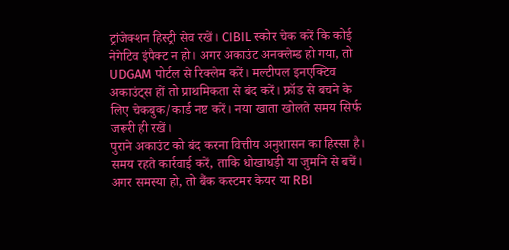ट्रांजेक्शन हिस्ट्री सेव रखें। CIBIL स्कोर चेक करें कि कोई नेगेटिव इंपैक्ट न हो। अगर अकाउंट अनक्लेम्ड हो गया, तो UDGAM पोर्टल से रिक्लेम करें। मल्टीपल इनएक्टिव अकाउंट्स हों तो प्राथमिकता से बंद करें। फ्रॉड से बचने के लिए चेकबुक/कार्ड नष्ट करें। नया खाता खोलते समय सिर्फ जरूरी ही रखें।
पुराने अकाउंट को बंद करना वित्तीय अनुशासन का हिस्सा है। समय रहते कार्रवाई करें, ताकि धोखाधड़ी या जुर्माने से बचें। अगर समस्या हो, तो बैंक कस्टमर केयर या RBI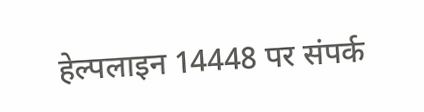हेल्पलाइन 14448 पर संपर्क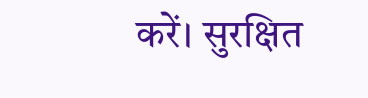करें। सुरक्षित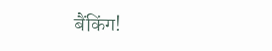बैंकिंग!